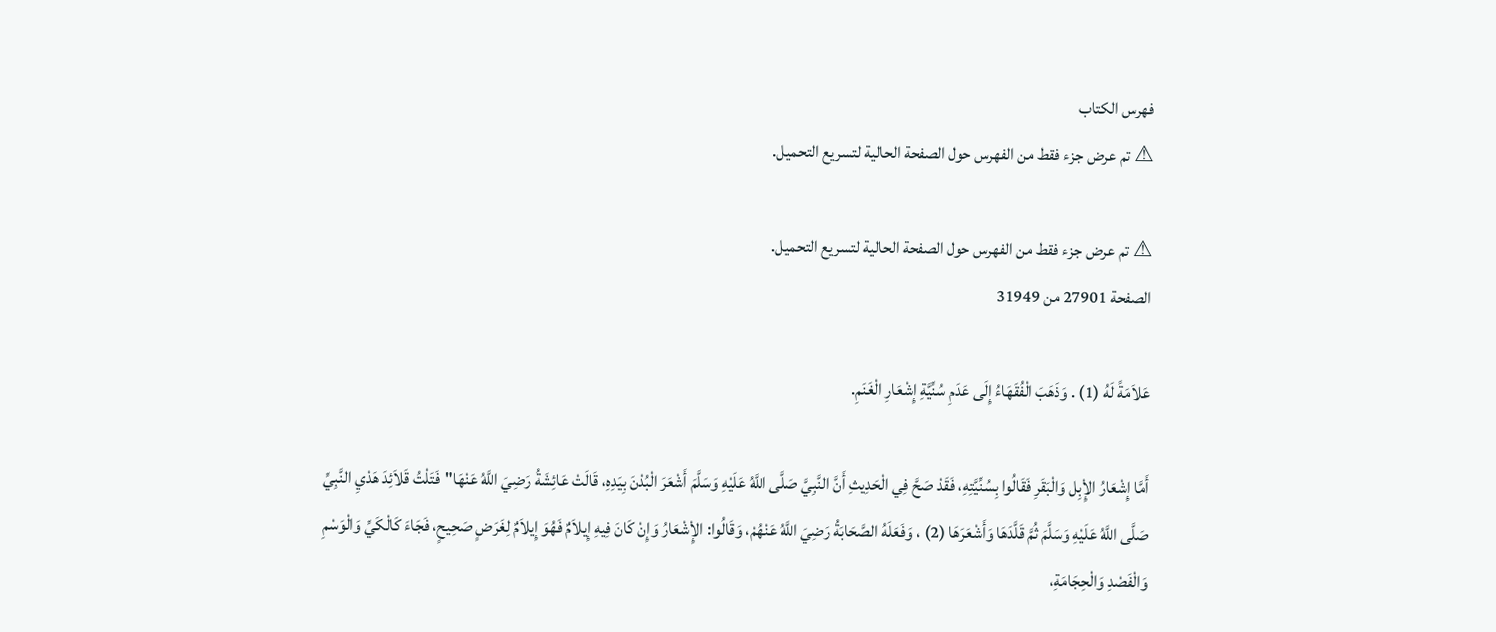فهرس الكتاب
⚠ تم عرض جزء فقط من الفهرس حول الصفحة الحالية لتسريع التحميل.

⚠ تم عرض جزء فقط من الفهرس حول الصفحة الحالية لتسريع التحميل.
الصفحة 27901 من 31949

عَلاَمَةً لَهُ (1) . وَذَهَبَ الْفُقَهَاءُ إِلَى عَدَمِ سُنِّيَّةِ إِشْعَارِ الْغَنَمِ.

أَمَّا إِشْعَارُ الإِْبِل وَالْبَقَرِ فَقَالُوا بِسُنِّيَّتِهِ، فَقَدْ صَحَّ فِي الْحَدِيثِ أَنَّ النَّبِيَّ صَلَّى اللَّهُ عَلَيْهِ وَسَلَّمَ أَشْعَرَ الْبُدْنَ بِيَدِهِ، قَالَتْ عَائِشَةُ رَضِيَ اللَّهُ عَنْهَا"فَتَلْتُ قَلاَئِدَ هَدْيِ النَّبِيِّ صَلَّى اللَّهُ عَلَيْهِ وَسَلَّمَ ثُمَّ قَلَّدَهَا وَأَشْعَرَهَا (2) ، وَفَعَلَهُ الصَّحَابَةُ رَضِيَ اللَّهُ عَنْهُمْ، وَقَالُوا: الإِْشْعَارُ وَإِنْ كَانَ فِيهِ إِيلاَمٌ فَهُوَ إِيلاَمٌ لِغَرَضٍ صَحِيحٍ، فَجَاءَ كَالْكَيِّ وَالْوَسْمِ وَالْفَصْدِ وَالْحِجَامَةِ،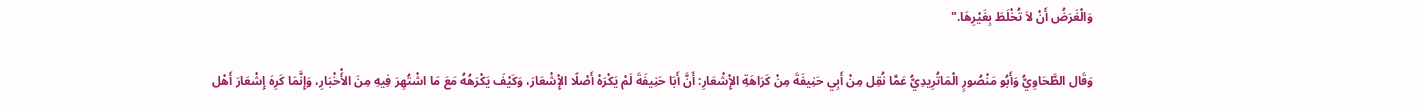وَالْغَرَضُ أَنْ لاَ تُخْلَطَ بِغَيْرِهَا."

وَقَال الطَّحَاوِيُّ وَأَبُو مَنْصُورٍ الْمَاتُرِيدِيُّ عَمَّا نُقِل مِنْ أَبِي حَنِيفَةَ مِنْ كَرَاهَةِ الإِْشْعَارِ: أَنَّ أَبَا حَنِيفَةَ لَمْ يَكْرَهْ أَصْلًا الإِْشْعَارَ، وَكَيْفَ يَكْرَهُهُ مَعَ مَا اشْتُهِرَ فِيهِ مِنَ الأَْخْبَارِ، وَإِنَّمَا كَرِهَ إِشْعَارَ أَهْل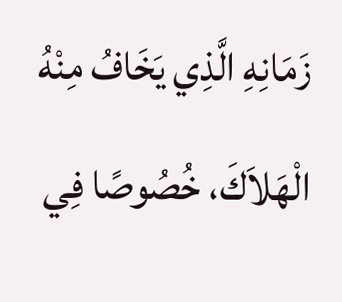زَمَانِهِ الَّذِي يَخَافُ مِنْهُ الْهَلاَكَ، خُصُوصًا فِي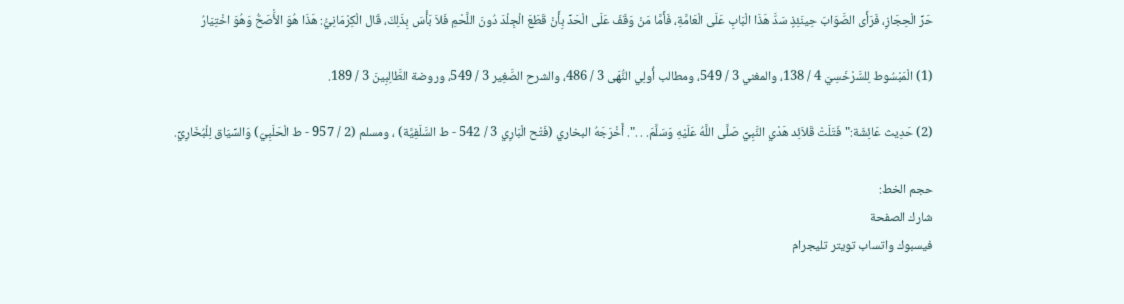حَرِّ الْحِجَازِ، فَرَأَى الصَّوَابَ حِينَئِذٍ سَدَّ هَذَا الْبَابِ عَلَى الْعَامَّةِ، فَأَمَّا مَنْ وَقَفَ عَلَى الْحَدِّ بِأَنْ قَطَعَ الْجِلْدَ دُونَ اللَّحْمِ فَلاَ بَأْسَ بِذَلِكَ، قَال الْكِرْمَانِيُّ: هَذَا هُوَ الأَْصَحُّ وَهُوَ اخْتِيَارُ

(1) الْمَبْسُوط لِلسَّرْخَسِيَ 4 / 138، والمغني 3 / 549، ومطالب أُولِي النُّهَى 3 / 486، والشرح الصَّغِير 3 / 549، وروضة الطَّالِبِينَ 3 / 189.

(2) حَدِيث عَائِشَة:"فَتَلَتْ قَلاَئِد هَدْي النَّبِيِّ صَلَّى اللَّهُ عَلَيْهِ وَسَلَّمَ. . .". أَخْرَجَهُ البخاري (فَتْح الْبَارِي 3 / 542 - ط السَّلَفِيَّة) ، ومسلم (2 / 957 - ط الْحَلَبِيّ) وَالسِّيَاق لِلْبُخَارِيِّ.

حجم الخط:
شارك الصفحة
فيسبوك واتساب تويتر تليجرام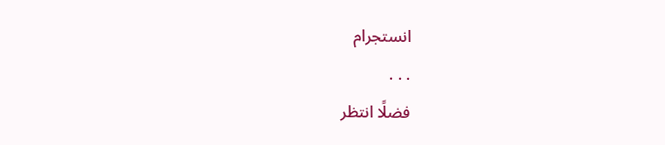انستجرام
. . .
فضلًا انتظر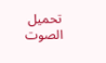تحميل الصوت